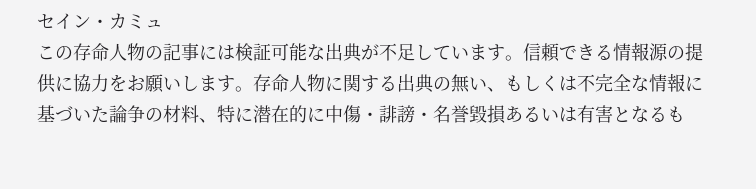セイン・カミュ
この存命人物の記事には検証可能な出典が不足しています。信頼できる情報源の提供に協力をお願いします。存命人物に関する出典の無い、もしくは不完全な情報に基づいた論争の材料、特に潜在的に中傷・誹謗・名誉毀損あるいは有害となるも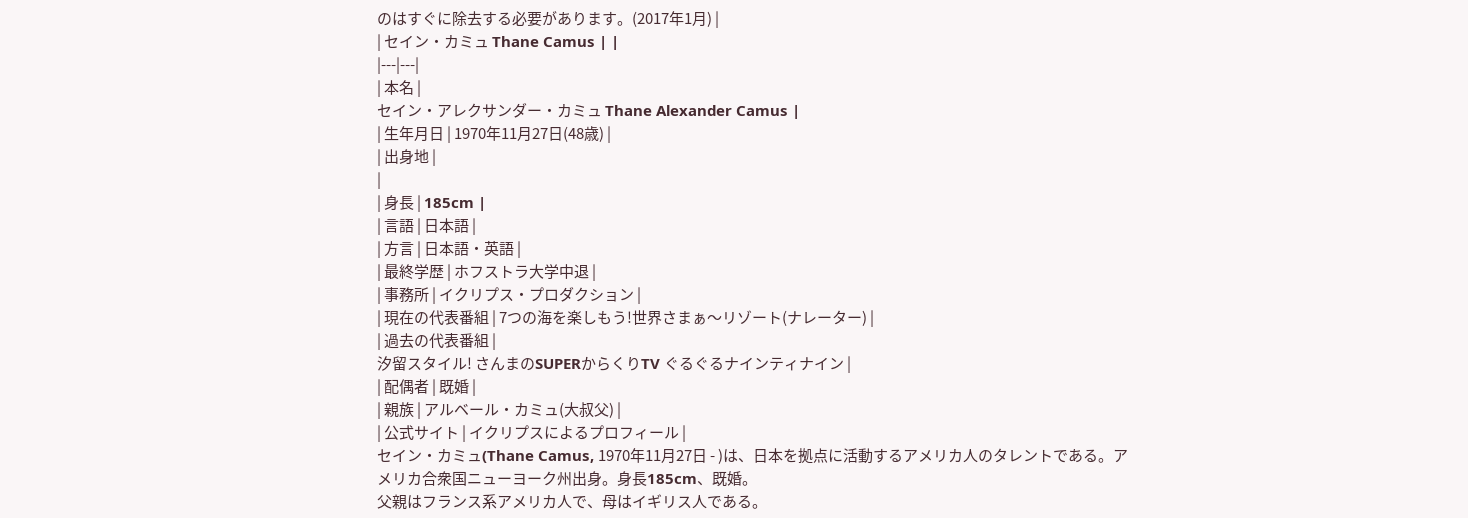のはすぐに除去する必要があります。(2017年1月) |
| セイン・カミュ Thane Camus | |
|---|---|
| 本名 |
セイン・アレクサンダー・カミュ Thane Alexander Camus |
| 生年月日 | 1970年11月27日(48歳) |
| 出身地 |
|
| 身長 | 185cm |
| 言語 | 日本語 |
| 方言 | 日本語・英語 |
| 最終学歴 | ホフストラ大学中退 |
| 事務所 | イクリプス・プロダクション |
| 現在の代表番組 | 7つの海を楽しもう!世界さまぁ〜リゾート(ナレーター) |
| 過去の代表番組 |
汐留スタイル! さんまのSUPERからくりTV ぐるぐるナインティナイン |
| 配偶者 | 既婚 |
| 親族 | アルベール・カミュ(大叔父) |
| 公式サイト | イクリプスによるプロフィール |
セイン・カミュ(Thane Camus, 1970年11月27日 - )は、日本を拠点に活動するアメリカ人のタレントである。アメリカ合衆国ニューヨーク州出身。身長185cm、既婚。
父親はフランス系アメリカ人で、母はイギリス人である。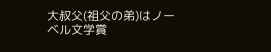大叔父(祖父の弟)はノーベル文学賞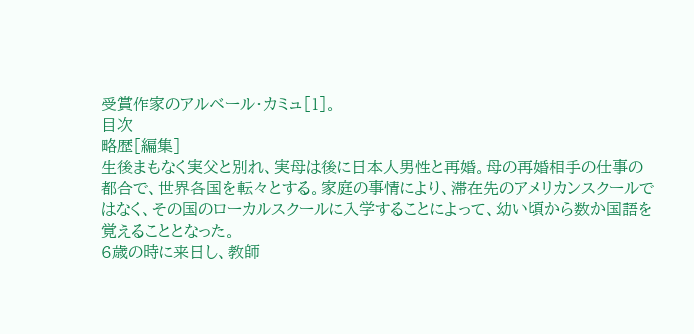受賞作家のアルベール・カミュ[1]。
目次
略歴[編集]
生後まもなく実父と別れ、実母は後に日本人男性と再婚。母の再婚相手の仕事の都合で、世界各国を転々とする。家庭の事情により、滞在先のアメリカンスクールではなく、その国のローカルスクールに入学することによって、幼い頃から数か国語を覚えることとなった。
6歳の時に来日し、教師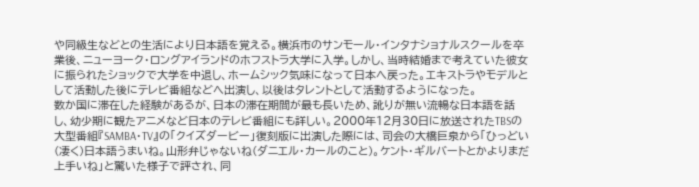や同級生などとの生活により日本語を覚える。横浜市のサンモール・インタナショナルスクールを卒業後、ニューヨーク・ロングアイランドのホフストラ大学に入学。しかし、当時結婚まで考えていた彼女に振られたショックで大学を中退し、ホームシック気味になって日本へ戻った。エキストラやモデルとして活動した後にテレビ番組などへ出演し、以後はタレントとして活動するようになった。
数か国に滞在した経験があるが、日本の滞在期間が最も長いため、訛りが無い流暢な日本語を話し、幼少期に観たアニメなど日本のテレビ番組にも詳しい。2000年12月30日に放送されたTBSの大型番組『SAMBA・TV』の「クイズダービー」復刻版に出演した際には、司会の大橋巨泉から「ひっどい(凄く)日本語うまいね。山形弁じゃないね(ダニエル・カールのこと)。ケント・ギルバートとかよりまだ上手いね」と驚いた様子で評され、同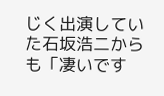じく出演していた石坂浩二からも「凄いです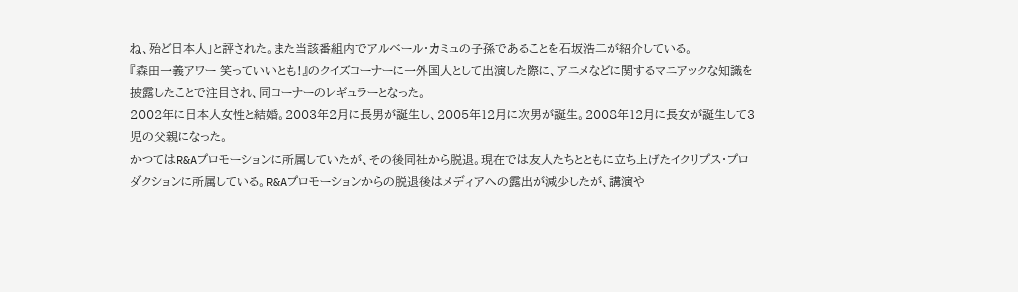ね、殆ど日本人」と評された。また当該番組内でアルベール・カミュの子孫であることを石坂浩二が紹介している。
『森田一義アワー 笑っていいとも!』のクイズコーナーに一外国人として出演した際に、アニメなどに関するマニアックな知識を披露したことで注目され、同コーナーのレギュラーとなった。
2002年に日本人女性と結婚。2003年2月に長男が誕生し、2005年12月に次男が誕生。2008年12月に長女が誕生して3児の父親になった。
かつてはR&Aプロモーションに所属していたが、その後同社から脱退。現在では友人たちとともに立ち上げたイクリプス・プロダクションに所属している。R&Aプロモーションからの脱退後はメディアへの露出が減少したが、講演や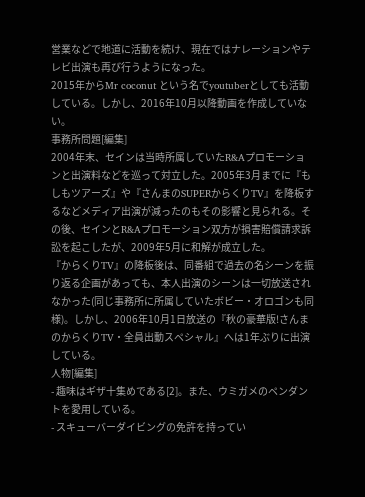営業などで地道に活動を続け、現在ではナレーションやテレビ出演も再び行うようになった。
2015年からMr coconut という名でyoutuberとしても活動している。しかし、2016年10月以降動画を作成していない。
事務所問題[編集]
2004年末、セインは当時所属していたR&Aプロモーションと出演料などを巡って対立した。2005年3月までに『もしもツアーズ』や『さんまのSUPERからくりTV』を降板するなどメディア出演が減ったのもその影響と見られる。その後、セインとR&Aプロモーション双方が損害賠償請求訴訟を起こしたが、2009年5月に和解が成立した。
『からくりTV』の降板後は、同番組で過去の名シーンを振り返る企画があっても、本人出演のシーンは一切放送されなかった(同じ事務所に所属していたボビー・オロゴンも同様)。しかし、2006年10月1日放送の『秋の豪華版!さんまのからくりTV・全員出動スペシャル』へは1年ぶりに出演している。
人物[編集]
- 趣味はギザ十集めである[2]。また、ウミガメのペンダントを愛用している。
- スキューバーダイビングの免許を持ってい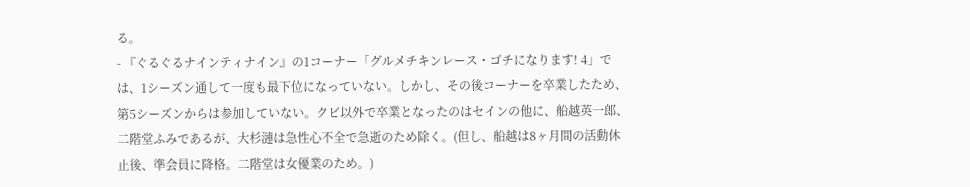る。
- 『ぐるぐるナインティナイン』の1コーナー「グルメチキンレース・ゴチになります! 4」では、1シーズン通して一度も最下位になっていない。しかし、その後コーナーを卒業したため、第5シーズンからは参加していない。クビ以外で卒業となったのはセインの他に、船越英一郎、二階堂ふみであるが、大杉漣は急性心不全で急逝のため除く。(但し、船越は8ヶ月間の活動休止後、準会員に降格。二階堂は女優業のため。)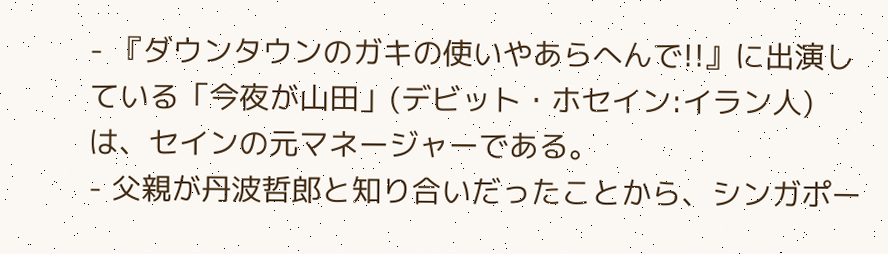- 『ダウンタウンのガキの使いやあらへんで!!』に出演している「今夜が山田」(デビット・ホセイン:イラン人)は、セインの元マネージャーである。
- 父親が丹波哲郎と知り合いだったことから、シンガポー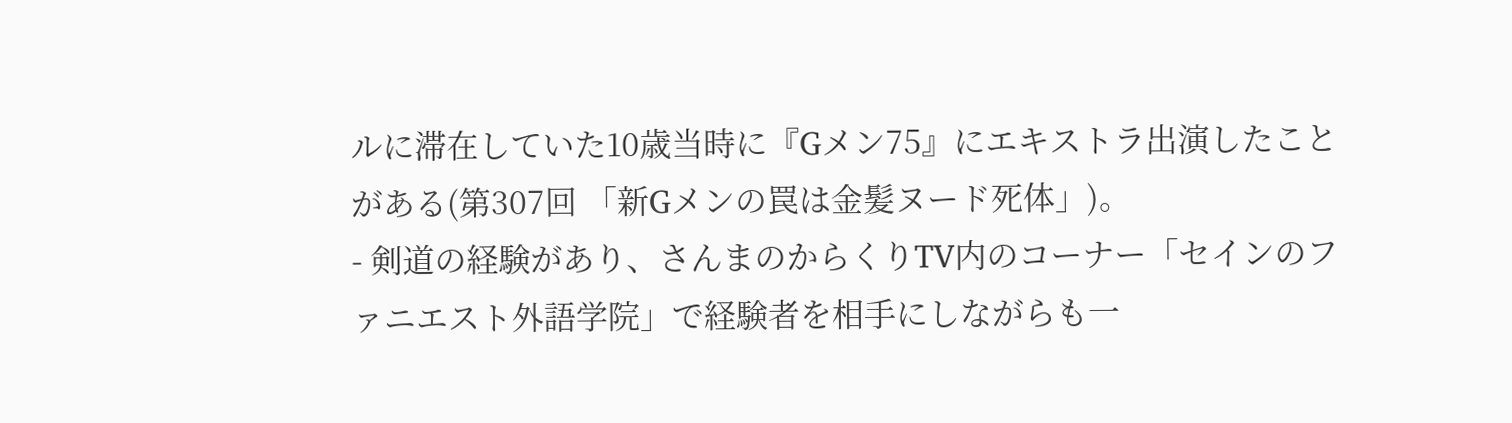ルに滞在していた10歳当時に『Gメン75』にエキストラ出演したことがある(第307回 「新Gメンの罠は金髪ヌード死体」)。
- 剣道の経験があり、さんまのからくりTV内のコーナー「セインのファニエスト外語学院」で経験者を相手にしながらも一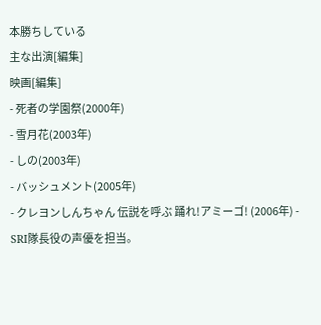本勝ちしている
主な出演[編集]
映画[編集]
- 死者の学園祭(2000年)
- 雪月花(2003年)
- しの(2003年)
- バッシュメント(2005年)
- クレヨンしんちゃん 伝説を呼ぶ 踊れ!アミーゴ! (2006年) - SRI隊長役の声優を担当。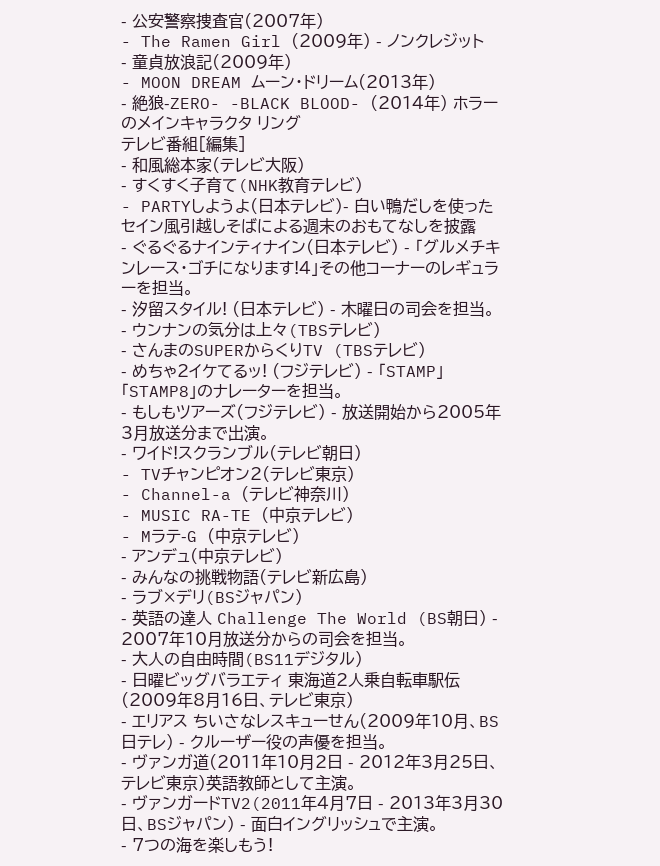- 公安警察捜査官(2007年)
- The Ramen Girl (2009年) - ノンクレジット
- 童貞放浪記(2009年)
- MOON DREAM ムーン・ドリーム(2013年)
- 絶狼-ZERO- -BLACK BLOOD- (2014年) ホラーのメインキャラクタ リング
テレビ番組[編集]
- 和風総本家(テレビ大阪)
- すくすく子育て(NHK教育テレビ)
- PARTYしようよ(日本テレビ)- 白い鴨だしを使ったセイン風引越しそばによる週末のおもてなしを披露
- ぐるぐるナインティナイン(日本テレビ) - 「グルメチキンレース・ゴチになります!4」その他コーナーのレギュラーを担当。
- 汐留スタイル! (日本テレビ) - 木曜日の司会を担当。
- ウンナンの気分は上々(TBSテレビ)
- さんまのSUPERからくりTV (TBSテレビ)
- めちゃ2イケてるッ! (フジテレビ) - 「STAMP」「STAMP8」のナレーターを担当。
- もしもツアーズ(フジテレビ) - 放送開始から2005年3月放送分まで出演。
- ワイド!スクランブル(テレビ朝日)
- TVチャンピオン2(テレビ東京)
- Channel-a (テレビ神奈川)
- MUSIC RA-TE (中京テレビ)
- Mラテ-G (中京テレビ)
- アンデュ(中京テレビ)
- みんなの挑戦物語(テレビ新広島)
- ラブ×デリ(BSジャパン)
- 英語の達人 Challenge The World (BS朝日) - 2007年10月放送分からの司会を担当。
- 大人の自由時間(BS11デジタル)
- 日曜ビッグバラエティ 東海道2人乗自転車駅伝(2009年8月16日、テレビ東京)
- エリアス ちいさなレスキューせん(2009年10月、BS日テレ) - クルーザー役の声優を担当。
- ヴァンガ道(2011年10月2日 - 2012年3月25日、テレビ東京)英語教師として主演。
- ヴァンガードTV2(2011年4月7日 - 2013年3月30日、BSジャパン) - 面白イングリッシュで主演。
- 7つの海を楽しもう!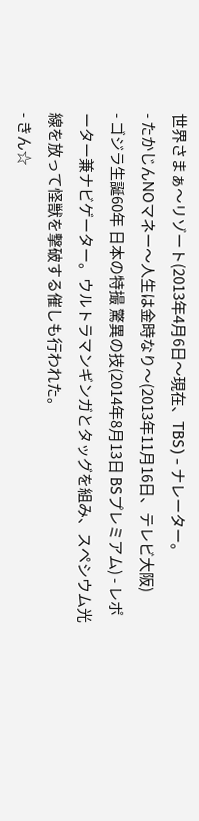世界さまぁ〜リゾート(2013年4月6日〜現在、TBS) - ナレーター。
- たかじんNOマネー〜人生は金時なり〜(2013年11月16日、テレビ大阪)
- ゴジラ生誕60年 日本の特撮 驚異の技(2014年8月13日 BSプレミアム) - レポーター兼ナビゲーター。ウルトラマンギンガとタッグを組み、スペシウム光線を放って怪獣を撃破する催しも行われた。
- きん☆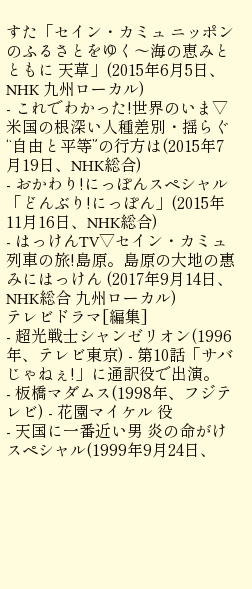すた「セイン・カミュ ニッポンのふるさとをゆく〜海の恵みとともに 天草」(2015年6月5日、NHK 九州ローカル)
- これでわかった!世界のいま▽米国の根深い人種差別・揺らぐ“自由と平等”の行方は(2015年7月19日、NHK総合)
- おかわり!にっぽんスペシャル「どんぶり!にっぽん」(2015年11月16日、NHK総合)
- はっけんTV▽セイン・カミュ列車の旅!島原。島原の大地の惠みにはっけん (2017年9月14日、NHK総合 九州ローカル)
テレビドラマ[編集]
- 超光戦士シャンゼリオン(1996年、テレビ東京) - 第10話「サバじゃねぇ!」に通訳役で出演。
- 板橋マダムス(1998年、フジテレビ) - 花園マイケル 役
- 天国に一番近い男 炎の命がけスペシャル(1999年9月24日、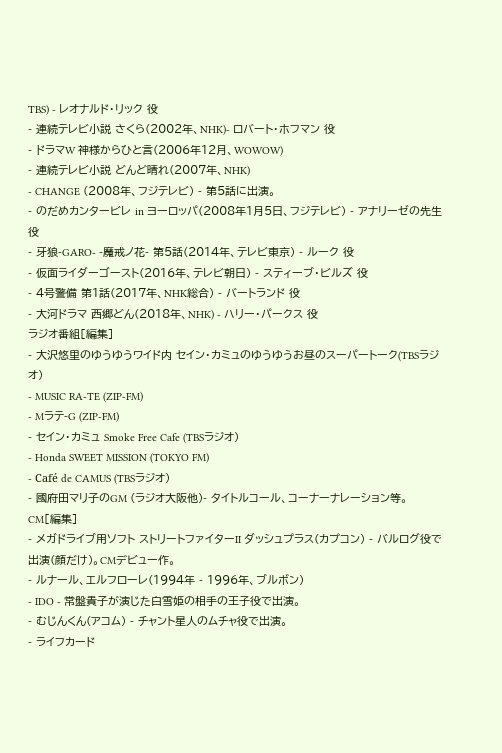TBS) - レオナルド・リック 役
- 連続テレビ小説 さくら(2002年、NHK)- ロバート・ホフマン 役
- ドラマW 神様からひと言(2006年12月、WOWOW)
- 連続テレビ小説 どんど晴れ(2007年、NHK)
- CHANGE (2008年、フジテレビ) - 第5話に出演。
- のだめカンタービレ in ヨーロッパ(2008年1月5日、フジテレビ) - アナリーゼの先生 役
- 牙狼-GARO- -魔戒ノ花- 第5話(2014年、テレビ東京) - ルーク 役
- 仮面ライダーゴースト(2016年、テレビ朝日) - スティーブ・ビルズ 役
- 4号警備 第1話(2017年、NHK総合) - バートランド 役
- 大河ドラマ 西郷どん(2018年、NHK) - ハリー・パークス 役
ラジオ番組[編集]
- 大沢悠里のゆうゆうワイド内 セイン・カミュのゆうゆうお昼のスーパートーク(TBSラジオ)
- MUSIC RA-TE (ZIP-FM)
- Mラテ-G (ZIP-FM)
- セイン・カミュ Smoke Free Cafe (TBSラジオ)
- Honda SWEET MISSION (TOKYO FM)
- Café de CAMUS (TBSラジオ)
- 國府田マリ子のGM (ラジオ大阪他)- タイトルコール、コーナーナレーション等。
CM[編集]
- メガドライブ用ソフト ストリートファイターII ダッシュプラス(カプコン) - バルログ役で出演(顔だけ)。CMデビュー作。
- ルナール、エルフローレ(1994年 - 1996年、ブルボン)
- IDO - 常盤貴子が演じた白雪姫の相手の王子役で出演。
- むじんくん(アコム) - チャント星人のムチャ役で出演。
- ライフカード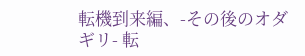転機到来編、-その後のオダギリ- 転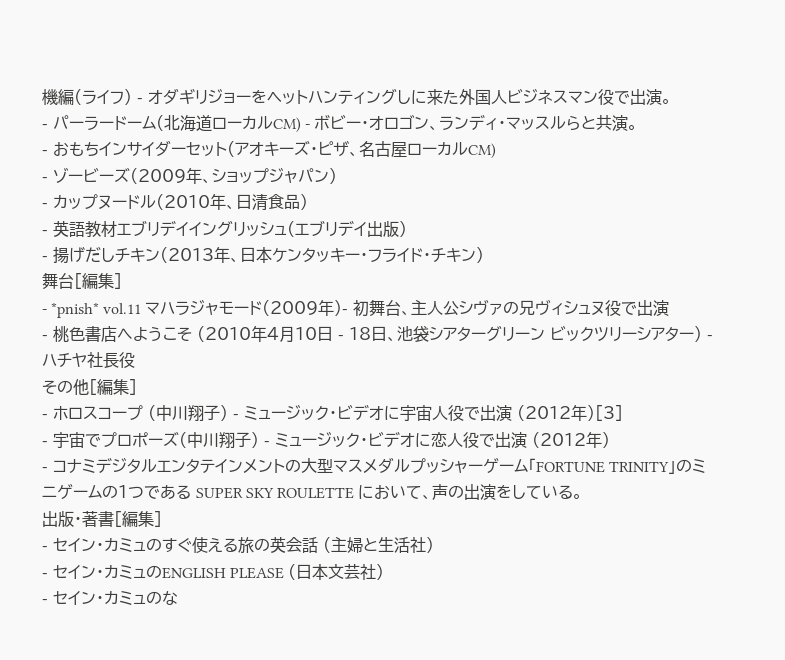機編(ライフ) - オダギリジョーをヘットハンティングしに来た外国人ビジネスマン役で出演。
- パーラードーム(北海道ローカルCM) - ボビー・オロゴン、ランディ・マッスルらと共演。
- おもちインサイダーセット(アオキーズ・ピザ、名古屋ローカルCM)
- ゾービーズ(2009年、ショップジャパン)
- カップヌードル(2010年、日清食品)
- 英語教材エブリデイイングリッシュ(エブリデイ出版)
- 揚げだしチキン(2013年、日本ケンタッキー・フライド・チキン)
舞台[編集]
- *pnish* vol.11 マハラジャモード(2009年)- 初舞台、主人公シヴァの兄ヴィシュヌ役で出演
- 桃色書店へようこそ (2010年4月10日 - 18日、池袋シアターグリーン ビックツリーシアター) - ハチヤ社長役
その他[編集]
- ホロスコープ (中川翔子) - ミュージック・ビデオに宇宙人役で出演 (2012年)[3]
- 宇宙でプロポーズ(中川翔子) - ミュージック・ビデオに恋人役で出演 (2012年)
- コナミデジタルエンタテインメントの大型マスメダルプッシャーゲーム「FORTUNE TRINITY」のミニゲームの1つである SUPER SKY ROULETTE において、声の出演をしている。
出版・著書[編集]
- セイン・カミュのすぐ使える旅の英会話 (主婦と生活社)
- セイン・カミュのENGLISH PLEASE (日本文芸社)
- セイン・カミュのな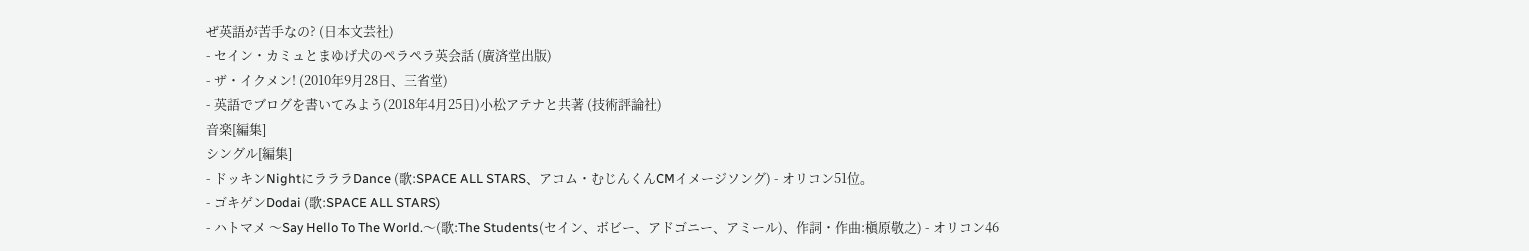ぜ英語が苦手なの? (日本文芸社)
- セイン・カミュとまゆげ犬のペラペラ英会話 (廣済堂出版)
- ザ・イクメン! (2010年9月28日、三省堂)
- 英語でブログを書いてみよう(2018年4月25日)小松アテナと共著 (技術評論社)
音楽[編集]
シングル[編集]
- ドッキンNightにラララDance (歌:SPACE ALL STARS、アコム・むじんくんCMイメージソング) - オリコン51位。
- ゴキゲンDodai (歌:SPACE ALL STARS)
- ハトマメ 〜Say Hello To The World.〜(歌:The Students(セイン、ボビー、アドゴニー、アミール)、作詞・作曲:槇原敬之) - オリコン46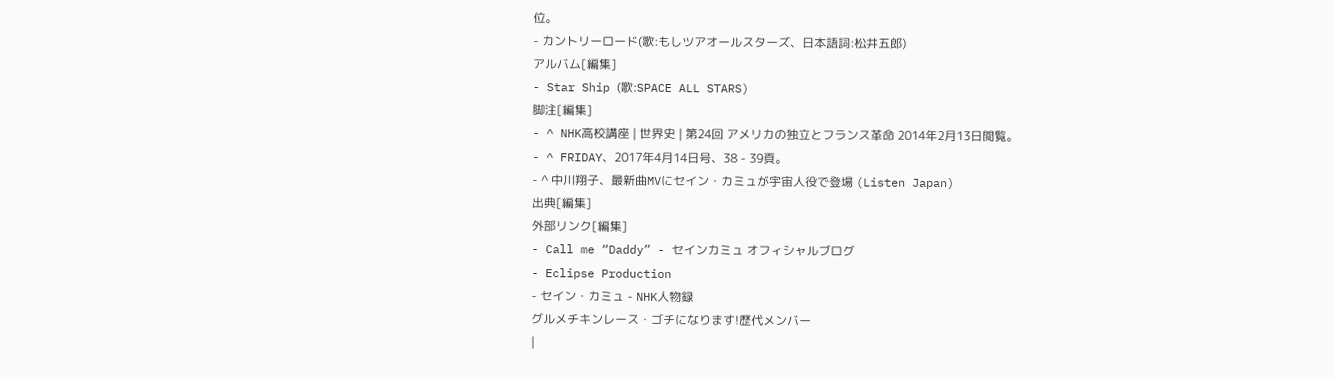位。
- カントリーロード(歌:もしツアオールスターズ、日本語詞:松井五郎)
アルバム[編集]
- Star Ship (歌:SPACE ALL STARS)
脚注[編集]
- ^ NHK高校講座 | 世界史 | 第24回 アメリカの独立とフランス革命 2014年2月13日閲覧。
- ^ FRIDAY、2017年4月14日号、38 - 39頁。
- ^ 中川翔子、最新曲MVにセイン・カミュが宇宙人役で登場 (Listen Japan)
出典[編集]
外部リンク[編集]
- Call me “Daddy” - セインカミュ オフィシャルブログ
- Eclipse Production
- セイン・カミュ - NHK人物録
グルメチキンレース・ゴチになります!歴代メンバー
|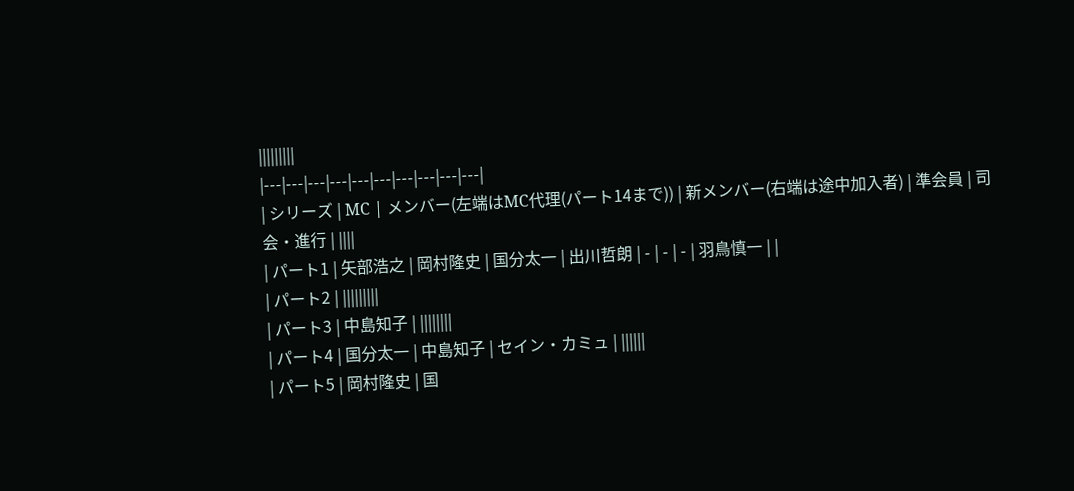|||||||||
|---|---|---|---|---|---|---|---|---|---|
| シリーズ | MC | メンバー(左端はMC代理(パート14まで)) | 新メンバー(右端は途中加入者) | 準会員 | 司会・進行 | ||||
| パート1 | 矢部浩之 | 岡村隆史 | 国分太一 | 出川哲朗 | - | - | - | 羽鳥慎一 | |
| パート2 | |||||||||
| パート3 | 中島知子 | ||||||||
| パート4 | 国分太一 | 中島知子 | セイン・カミュ | ||||||
| パート5 | 岡村隆史 | 国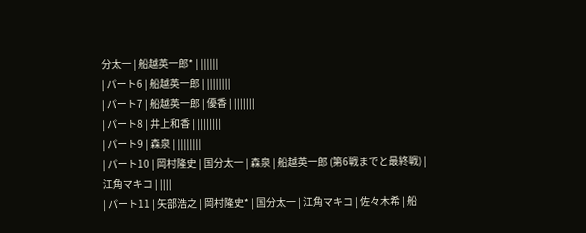分太一 | 船越英一郎* | ||||||
| パート6 | 船越英一郎 | ||||||||
| パート7 | 船越英一郎 | 優香 | |||||||
| パート8 | 井上和香 | ||||||||
| パート9 | 森泉 | ||||||||
| パート10 | 岡村隆史 | 国分太一 | 森泉 | 船越英一郎 (第6戦までと最終戦) |
江角マキコ | ||||
| パート11 | 矢部浩之 | 岡村隆史* | 国分太一 | 江角マキコ | 佐々木希 | 船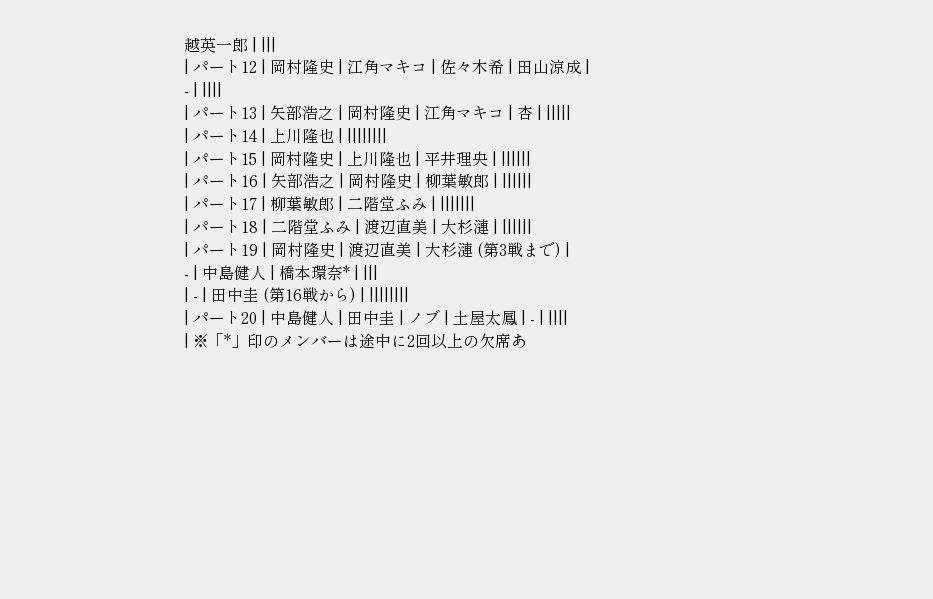越英一郎 | |||
| パート12 | 岡村隆史 | 江角マキコ | 佐々木希 | 田山涼成 | - | ||||
| パート13 | 矢部浩之 | 岡村隆史 | 江角マキコ | 杏 | |||||
| パート14 | 上川隆也 | ||||||||
| パート15 | 岡村隆史 | 上川隆也 | 平井理央 | ||||||
| パート16 | 矢部浩之 | 岡村隆史 | 柳葉敏郎 | ||||||
| パート17 | 柳葉敏郎 | 二階堂ふみ | |||||||
| パート18 | 二階堂ふみ | 渡辺直美 | 大杉漣 | ||||||
| パート19 | 岡村隆史 | 渡辺直美 | 大杉漣 (第3戦まで) |
- | 中島健人 | 橋本環奈* | |||
| - | 田中圭 (第16戦から) | ||||||||
| パート20 | 中島健人 | 田中圭 | ノブ | 土屋太鳳 | - | ||||
| ※「*」印のメンバーは途中に2回以上の欠席あ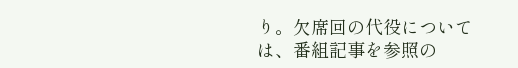り。欠席回の代役については、番組記事を参照の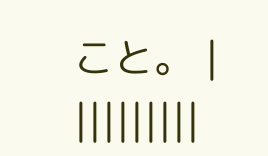こと。 | |||||||||